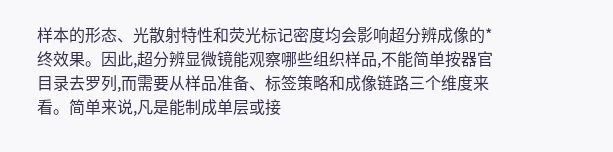样本的形态、光散射特性和荧光标记密度均会影响超分辨成像的*终效果。因此,超分辨显微镜能观察哪些组织样品,不能简单按器官目录去罗列,而需要从样品准备、标签策略和成像链路三个维度来看。简单来说,凡是能制成单层或接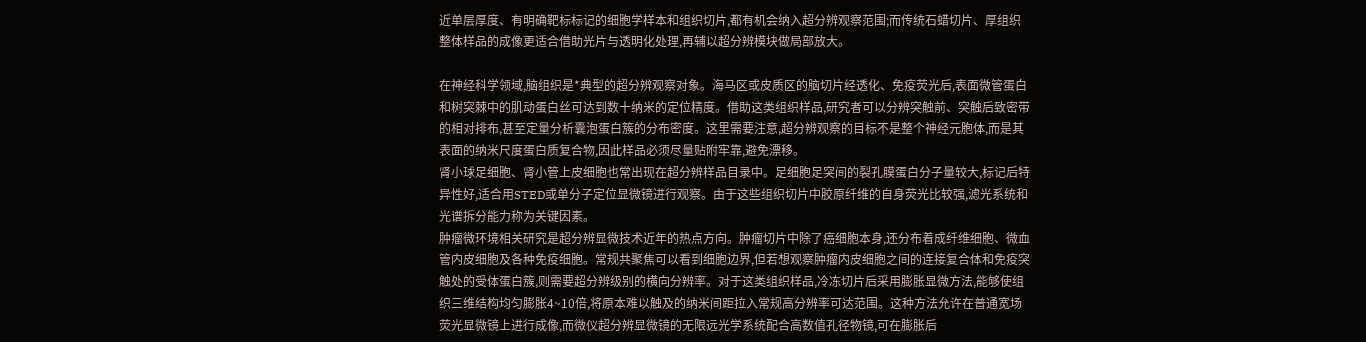近单层厚度、有明确靶标标记的细胞学样本和组织切片,都有机会纳入超分辨观察范围;而传统石蜡切片、厚组织整体样品的成像更适合借助光片与透明化处理,再辅以超分辨模块做局部放大。

在神经科学领域,脑组织是*典型的超分辨观察对象。海马区或皮质区的脑切片经透化、免疫荧光后,表面微管蛋白和树突棘中的肌动蛋白丝可达到数十纳米的定位精度。借助这类组织样品,研究者可以分辨突触前、突触后致密带的相对排布,甚至定量分析囊泡蛋白簇的分布密度。这里需要注意,超分辨观察的目标不是整个神经元胞体,而是其表面的纳米尺度蛋白质复合物,因此样品必须尽量贴附牢靠,避免漂移。
肾小球足细胞、肾小管上皮细胞也常出现在超分辨样品目录中。足细胞足突间的裂孔膜蛋白分子量较大,标记后特异性好,适合用STED或单分子定位显微镜进行观察。由于这些组织切片中胶原纤维的自身荧光比较强,滤光系统和光谱拆分能力称为关键因素。
肿瘤微环境相关研究是超分辨显微技术近年的热点方向。肿瘤切片中除了癌细胞本身,还分布着成纤维细胞、微血管内皮细胞及各种免疫细胞。常规共聚焦可以看到细胞边界,但若想观察肿瘤内皮细胞之间的连接复合体和免疫突触处的受体蛋白簇,则需要超分辨级别的横向分辨率。对于这类组织样品,冷冻切片后采用膨胀显微方法,能够使组织三维结构均匀膨胀4~10倍,将原本难以触及的纳米间距拉入常规高分辨率可达范围。这种方法允许在普通宽场荧光显微镜上进行成像,而微仪超分辨显微镜的无限远光学系统配合高数值孔径物镜,可在膨胀后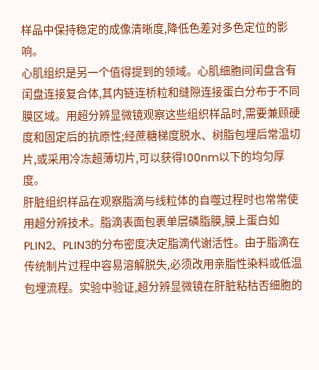样品中保持稳定的成像清晰度,降低色差对多色定位的影响。
心肌组织是另一个值得提到的领域。心肌细胞间闰盘含有闰盘连接复合体,其内链连桥粒和缝隙连接蛋白分布于不同膜区域。用超分辨显微镜观察这些组织样品时,需要兼顾硬度和固定后的抗原性;经蔗糖梯度脱水、树脂包埋后常温切片,或采用冷冻超薄切片,可以获得100nm以下的均匀厚度。
肝脏组织样品在观察脂滴与线粒体的自噬过程时也常常使用超分辨技术。脂滴表面包裹单层磷脂膜,膜上蛋白如PLIN2、PLIN3的分布密度决定脂滴代谢活性。由于脂滴在传统制片过程中容易溶解脱失,必须改用亲脂性染料或低温包埋流程。实验中验证,超分辨显微镜在肝脏粘枯否细胞的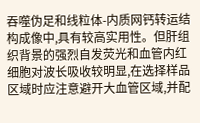吞噬伪足和线粒体-内质网钙转运结构成像中,具有较高实用性。但肝组织背景的强烈自发荧光和血管内红细胞对波长吸收较明显,在选择样品区域时应注意避开大血管区域,并配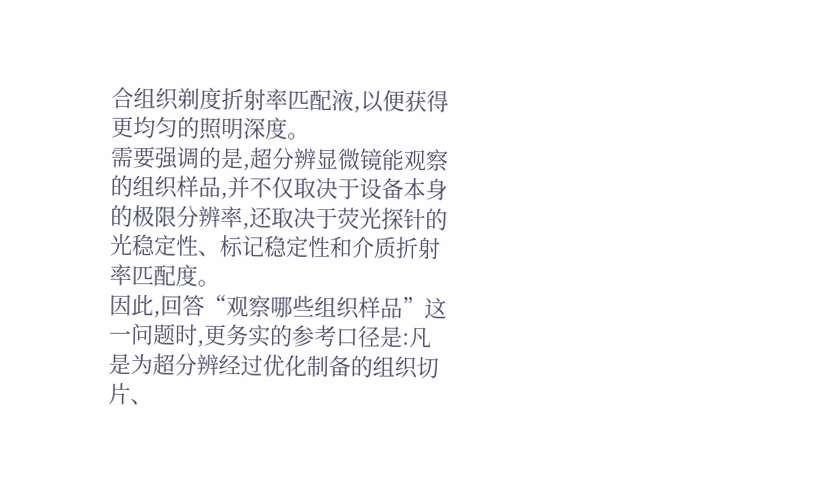合组织剃度折射率匹配液,以便获得更均匀的照明深度。
需要强调的是,超分辨显微镜能观察的组织样品,并不仅取决于设备本身的极限分辨率,还取决于荧光探针的光稳定性、标记稳定性和介质折射率匹配度。
因此,回答“观察哪些组织样品”这一问题时,更务实的参考口径是:凡是为超分辨经过优化制备的组织切片、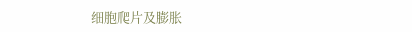细胞爬片及膨胀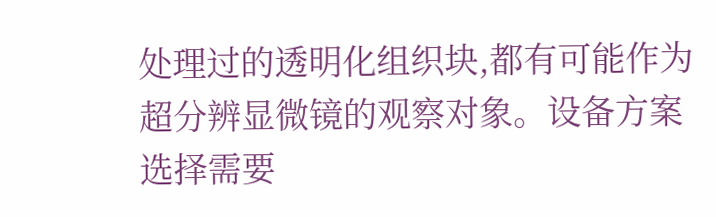处理过的透明化组织块,都有可能作为超分辨显微镜的观察对象。设备方案选择需要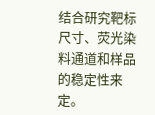结合研究靶标尺寸、荧光染料通道和样品的稳定性来定。